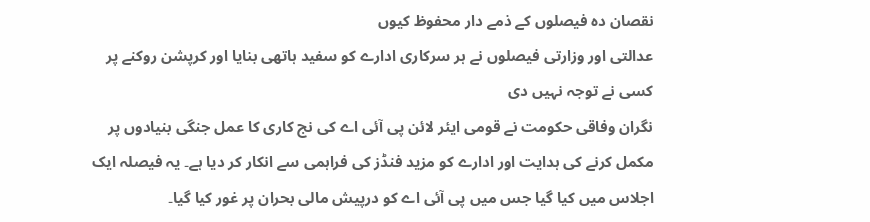نقصان دہ فیصلوں کے ذمے دار محفوظ کیوں
عدالتی اور وزارتی فیصلوں نے ہر سرکاری ادارے کو سفید ہاتھی بنایا اور کرپشن روکنے پر کسی نے توجہ نہیں دی
نگران وفاقی حکومت نے قومی ایئر لائن پی آئی اے کی نج کاری کا عمل جنگی بنیادوں پر مکمل کرنے کی ہدایت اور ادارے کو مزید فنڈز کی فراہمی سے انکار کر دیا ہے۔ یہ فیصلہ ایک اجلاس میں کیا گیا جس میں پی آئی اے کو درپیش مالی بحران پر غور کیا گیا۔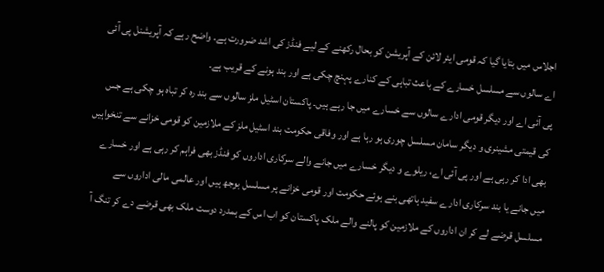اجلاس میں بتایا گیا کہ قومی ایئر لائن کے آپریشن کو بحال رکھنے کے لیے فنڈز کی اشد ضرورت ہے۔ واضح رہے کہ آپریشنل پی آئی اے سالوں سے مسلسل خسارے کے باعث تباہی کے کنارے پہنچ چکی ہے اور بند ہونے کے قریب ہے۔
پی آئی اے اور دیگر قومی ادارے سالوں سے خسارے میں جا رہے ہیں۔ پاکستان اسٹیل ملز سالوں سے بند رہ کر تباہ ہو چکی ہے جس کی قیمتی مشینری و دیگر سامان مسلسل چوری ہو رہا ہے اور وفاقی حکومت بند اسٹیل ملز کے ملازمین کو قومی خزانے سے تنخواہیں بھی ادا کر رہی ہے اور پی آئی اے، ریلوے و دیگر خسارے میں جانے والے سرکاری اداروں کو فنڈز بھی فراہم کر رہی ہے اور خسارے میں جانے یا بند سرکاری ادارے سفید ہاتھی بنے ہوئے حکومت اور قومی خزانے پر مسلسل بوجھ ہیں اور عالمی مالی اداروں سے مسلسل قرضے لے کر ان اداروں کے ملازمین کو پالنے والے ملک پاکستان کو اب اس کے ہمدرد دوست ملک بھی قرضے دے کر تنگ آ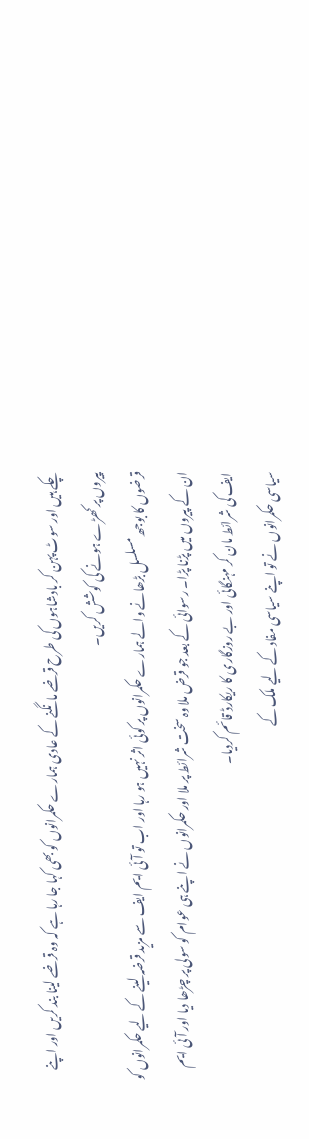چکے ہیں اور سوٹ پہن کر بادشاہوں کی طرح قرضے مانگنے کے عادی ہمارے حکمرانوں کو بھی کہا جا رہا ہے کہ وہ قرضے لینا بند کریں اور اپنے پیروں پر کھڑے ہونے کی کوشش کریں۔
قرضوں کا بوجھ مسلسل بڑھانے والے ہمارے حکمرانوں پر کوئی اثر نہیں ہو رہا اور اب تو آئی ایم ایف سے مزید قرضہ لینے کے لیے حکمرانوں کو ان کے پیروں میں پڑنا پڑا۔ رسوائی کے بعد جو قرض ملا وہ سخت شرائط پر ملا اور حکمرانوں نے اپنے ہی عوام کو سولی پر چڑھا دیا اور آئی ایم ایف کی شرائط مان کر مہنگائی اور بے روزگاری کا ریکارڈ قائم کردیا۔
سیاسی حکمرانوں نے تو اپنے سیاسی مفاد کے لیے ملک کے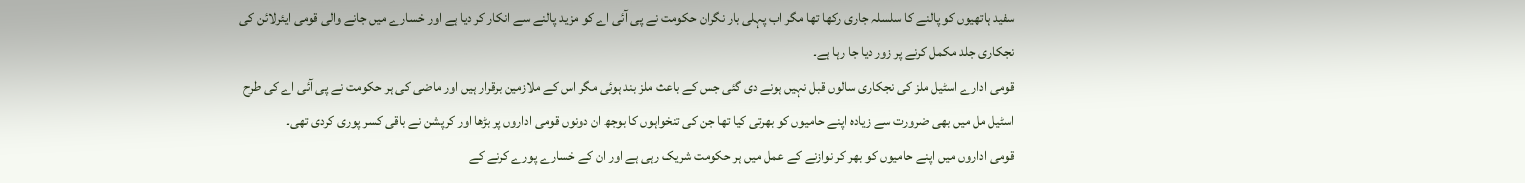سفید ہاتھیوں کو پالنے کا سلسلہ جاری رکھا تھا مگر اب پہلی بار نگران حکومت نے پی آئی اے کو مزید پالنے سے انکار کر دیا ہے اور خسارے میں جانے والی قومی ایئرلائن کی نجکاری جلد مکمل کرنے پر زور دیا جا رہا ہے۔
قومی ادارے اسٹیل ملز کی نجکاری سالوں قبل نہیں ہونے دی گئی جس کے باعث ملز بند ہوئی مگر اس کے ملازمین برقرار ہیں اور ماضی کی ہر حکومت نے پی آئی اے کی طرح اسٹیل مل میں بھی ضرورت سے زیادہ اپنے حامیوں کو بھرتی کیا تھا جن کی تنخواہوں کا بوجھ ان دونوں قومی اداروں پر بڑھا اور کرپشن نے باقی کسر پوری کردی تھی۔
قومی اداروں میں اپنے حامیوں کو بھر کر نوازنے کے عمل میں ہر حکومت شریک رہی ہے اور ان کے خسارے پورے کرنے کے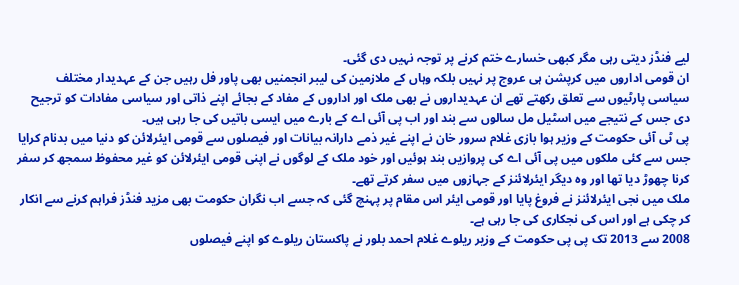لیے فنڈز دیتی رہی مگر کبھی خسارے ختم کرنے پر توجہ نہیں دی گئی۔
ان قومی اداروں میں کرپشن ہی عروج پر نہیں بلکہ وہاں کے ملازمین کی لیبر انجمنیں بھی پاور فل رہیں جن کے عہدیدار مختلف سیاسی پارٹیوں سے تعلق رکھتے تھے ان عہدیداروں نے بھی ملک اور اداروں کے مفاد کے بجائے اپنے ذاتی اور سیاسی مفادات کو ترجیح دی جس کے نتیجے میں اسٹیل مل سالوں سے بند اور اب پی آئی اے کے بارے میں ایسی باتیں کی جا رہی ہیں۔
پی ٹی آئی حکومت کے وزیر ہوا بازی غلام سرور خان نے اپنے غیر ذمے دارانہ بیانات اور فیصلوں سے قومی ایئرلائن کو دنیا میں بدنام کرایا جس سے کئی ملکوں میں پی آئی اے کی پروازیں بند ہوئیں اور خود ملک کے لوگوں نے اپنی قومی ایئرلائن کو غیر محفوظ سمجھ کر سفر کرنا چھوڑ دیا تھا اور وہ دیگر ایئرلائنز کے جہازوں میں سفر کرتے تھے۔
ملک میں نجی ایئرلائنز نے فروغ پایا اور قومی ایئر اس مقام پر پہنچ گئی کہ جسے اب نگران حکومت بھی مزید فنڈز فراہم کرنے سے انکار کر چکی ہے اور اس کی نجکاری کی جا رہی ہے۔
2008 سے 2013 تک پی پی حکومت کے وزیر ریلوے غلام احمد بلور نے پاکستان ریلوے کو اپنے فیصلوں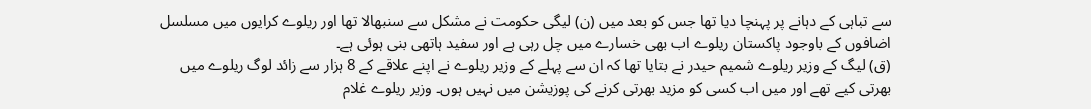سے تباہی کے دہانے پر پہنچا دیا تھا جس کو بعد میں (ن) لیگی حکومت نے مشکل سے سنبھالا تھا اور ریلوے کرایوں میں مسلسل اضافوں کے باوجود پاکستان ریلوے اب بھی خسارے میں چل رہی ہے اور سفید ہاتھی بنی ہوئی ہے۔
(ق) لیگ کے وزیر ریلوے شمیم حیدر نے بتایا تھا کہ ان سے پہلے کے وزیر ریلوے نے اپنے علاقے کے 8 ہزار سے زائد لوگ ریلوے میں بھرتی کیے تھے اور میں اب کسی کو مزید بھرتی کرنے کی پوزیشن میں نہیں ہوں۔ وزیر ریلوے غلام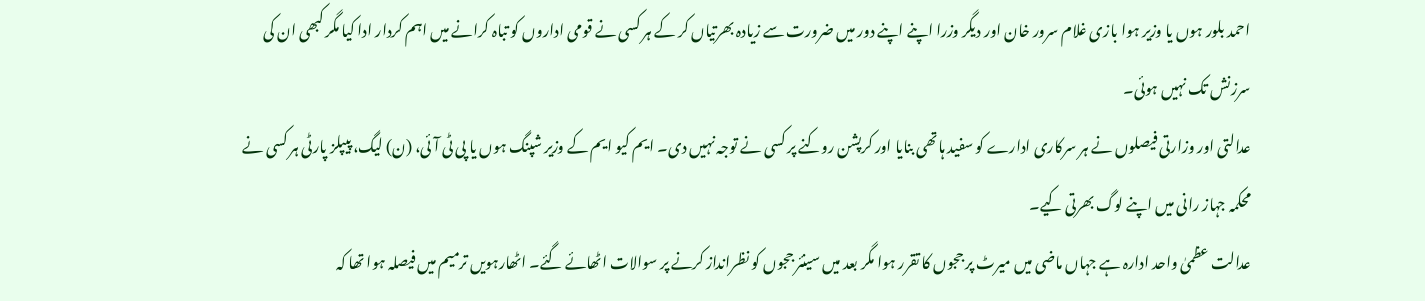احمد بلور ہوں یا وزیر ہوا بازی غلام سرور خان اور دیگر وزرا اپنے اپنے دور میں ضرورت سے زیادہ بھرتیاں کر کے ہر کسی نے قومی اداروں کو تباہ کرانے میں اہم کردار ادا کیا مگر کبھی ان کی سرزنش تک نہیں ہوئی۔
عدالتی اور وزارتی فیصلوں نے ہر سرکاری ادارے کو سفید ہاتھی بنایا اور کرپشن روکنے پر کسی نے توجہ نہیں دی۔ ایم کیو ایم کے وزیر شپنگ ہوں یا پی ٹی آئی، (ن) لیگ، پیپلز پارٹی ہر کسی نے محکمہ جہاز رانی میں اپنے لوگ بھرتی کیے۔
عدالت عظمیٰ واحد ادارہ ہے جہاں ماضی میں میرٹ پر ججوں کا تقرر ہوا مگر بعد میں سینئر ججوں کو نظرانداز کرنے پر سوالات اٹھائے گئے۔ اٹھارہویں ترمیم میں فیصلہ ہوا تھا کہ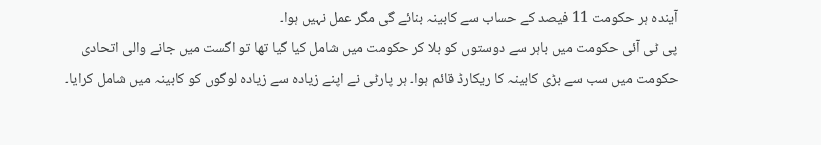آیندہ ہر حکومت 11 فیصد کے حساب سے کابینہ بنائے گی مگر عمل نہیں ہوا۔
پی ٹی آئی حکومت میں باہر سے دوستوں کو بلا کر حکومت میں شامل کیا گیا تھا تو اگست میں جانے والی اتحادی حکومت میں سب سے بڑی کابینہ کا ریکارڈ قائم ہوا۔ ہر پارٹی نے اپنے زیادہ سے زیادہ لوگوں کو کابینہ میں شامل کرایا۔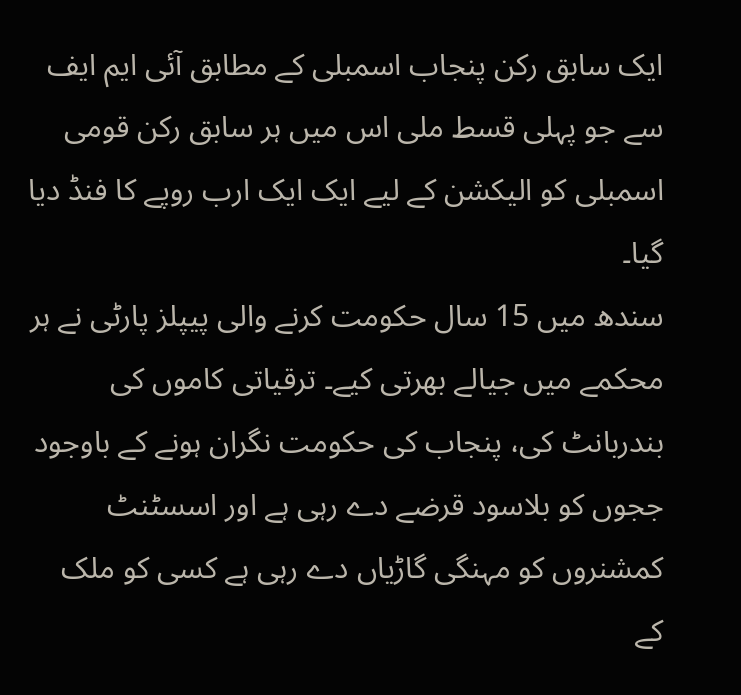ایک سابق رکن پنجاب اسمبلی کے مطابق آئی ایم ایف سے جو پہلی قسط ملی اس میں ہر سابق رکن قومی اسمبلی کو الیکشن کے لیے ایک ایک ارب روپے کا فنڈ دیا گیا۔
سندھ میں 15 سال حکومت کرنے والی پیپلز پارٹی نے ہر محکمے میں جیالے بھرتی کیے۔ ترقیاتی کاموں کی بندربانٹ کی، پنجاب کی حکومت نگران ہونے کے باوجود ججوں کو بلاسود قرضے دے رہی ہے اور اسسٹنٹ کمشنروں کو مہنگی گاڑیاں دے رہی ہے کسی کو ملک کے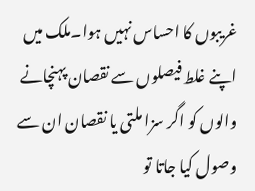غریبوں کا احساس نہیں ہوا۔ملک میں اپنے غلط فیصلوں سے نقصان پہنچانے والوں کو اگر سزا ملتی یا نقصان ان سے وصول کیا جاتا تو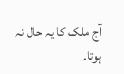آج ملک کا یہ حال نہ ہوتا۔